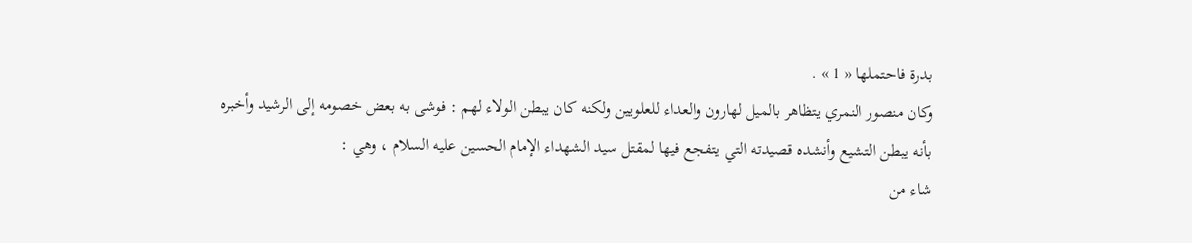بدرة فاحتملها « 1 » .
وكان منصور النمري يتظاهر بالميل لهارون والعداء للعلويين ولكنه كان يبطن الولاء لهم : فوشى به بعض خصومه إلى الرشيد وأخبره بأنه يبطن التشيع وأنشده قصيدته التي يتفجع فيها لمقتل سيد الشهداء الإمام الحسين عليه السلام ، وهي :
شاء من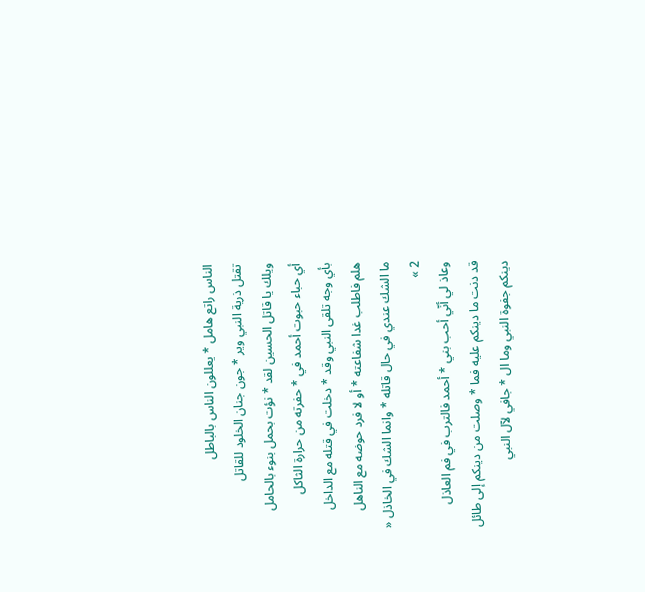الناس راتع هامل * يعللون الناس بالباطل
تقتل ذرية النبي وير * جون جنان الخلود للقاتل
ويلك يا قاتل الحسين لقد * نؤت بحمل بنوء بالحامل
أي حباء حبوت أحمد في * حفرته من حرارة الثاكل
بأي وجه تلقى النبي وقد * دخلت في قتله مع الداخل
هلم فاطلب غدا شفاعته * أو لا فرد حوضه مع الناهل
ما الشك عندي في حال قاتله * وانما الشك في الخاذل « 2 »
وعاذ لي أنّي أحب بني * أحمد فالترب في فم العاذل
قد دنت ما دينكم عليه فما * وصلت من دينكم إلى طائل
دينكم جفوة النبي وما ال * جافي لآل النبي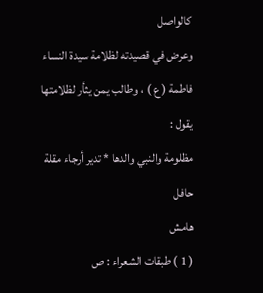كالواصل
وعرض في قصيدته لظلامة سيدة النساء فاطمة ( ع ) ، وطالب يمن يثأر لظلامتها يقول :
مظلومة والنبي والدها * تدير أرجاء مقلة حافل
هامش
( 1 ) طبقات الشعراء : ص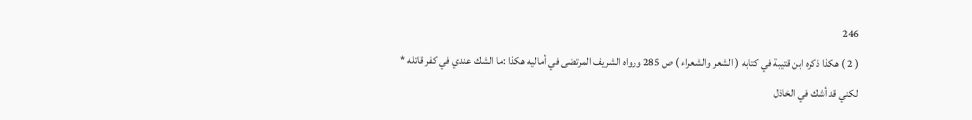246
( 2 ) هكذا ذكره ابن قتيبة في كتابه ( الشعر والشعراء ) ص 285 ورواه الشريف المرتضى في أماليه هكذا :ما الشك عندي في كفر قاتله * لكني قد أشك في الخاذل